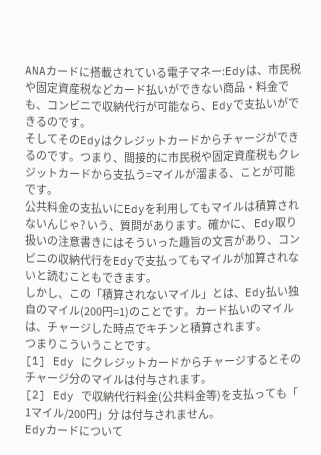ANAカードに搭載されている電子マネー:Edyは、市民税や固定資産税などカード払いができない商品・料金でも、コンビニで収納代行が可能なら、Edyで支払いができるのです。
そしてそのEdyはクレジットカードからチャージができるのです。つまり、間接的に市民税や固定資産税もクレジットカードから支払う=マイルが溜まる、ことが可能です。
公共料金の支払いにEdyを利用してもマイルは積算されないんじゃ? いう、質問があります。確かに、 Edy取り扱いの注意書きにはそういった趣旨の文言があり、コンビニの収納代行をEdyで支払ってもマイルが加算されないと読むこともできます。
しかし、この「積算されないマイル」とは、Edy払い独自のマイル(200円=1)のことです。カード払いのマイルは、チャージした時点でキチンと積算されます。
つまりこういうことです。
[1] Edy にクレジットカードからチャージするとそのチャージ分のマイルは付与されます。
[2] Edy で収納代行料金(公共料金等)を支払っても「 1マイル/200円」分 は付与されません。
Edyカードについて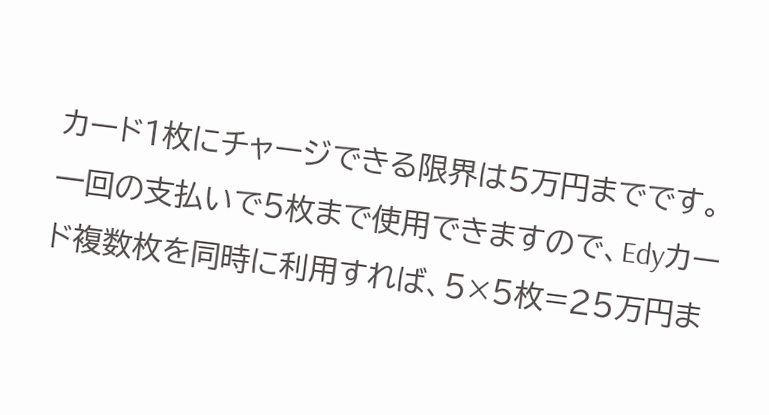カード1枚にチャージできる限界は5万円までです。一回の支払いで5枚まで使用できますので、Edyカード複数枚を同時に利用すれば、5×5枚=25万円ま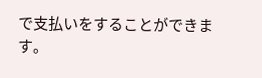で支払いをすることができます。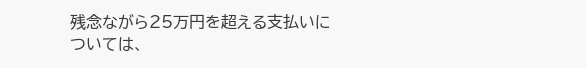残念ながら25万円を超える支払いについては、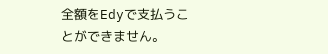全額をEdyで支払うことができません。